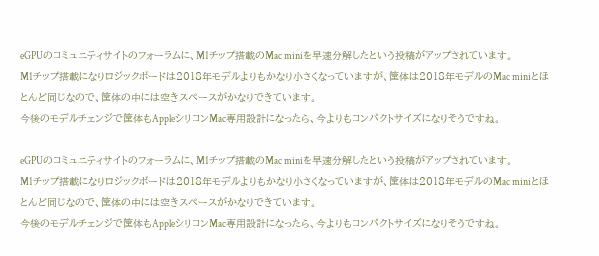eGPUのコミュニティサイトのフォーラムに、M1チップ搭載のMac miniを早速分解したという投稿がアップされています。
M1チップ搭載になりロジックボードは2018年モデルよりもかなり小さくなっていますが、筐体は2018年モデルのMac miniとほとんど同じなので、筐体の中には空きスペースがかなりできています。
今後のモデルチェンジで筐体もAppleシリコンMac専用設計になったら、今よりもコンパクトサイズになりそうですね。

eGPUのコミュニティサイトのフォーラムに、M1チップ搭載のMac miniを早速分解したという投稿がアップされています。
M1チップ搭載になりロジックボードは2018年モデルよりもかなり小さくなっていますが、筐体は2018年モデルのMac miniとほとんど同じなので、筐体の中には空きスペースがかなりできています。
今後のモデルチェンジで筐体もAppleシリコンMac専用設計になったら、今よりもコンパクトサイズになりそうですね。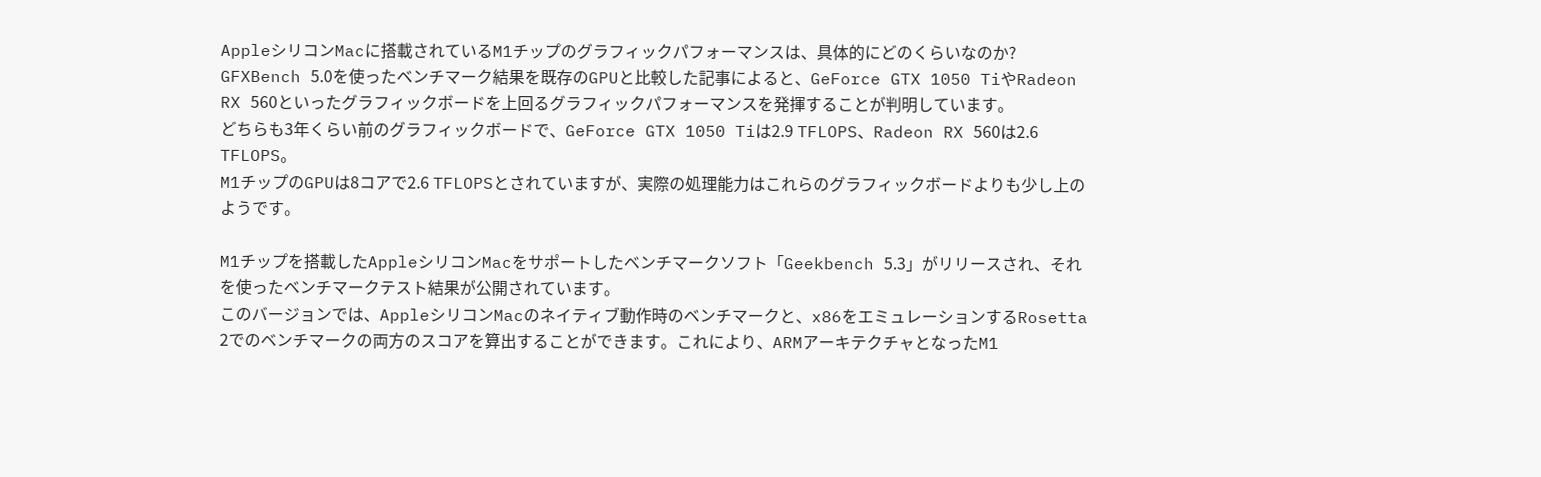AppleシリコンMacに搭載されているM1チップのグラフィックパフォーマンスは、具体的にどのくらいなのか?
GFXBench 5.0を使ったベンチマーク結果を既存のGPUと比較した記事によると、GeForce GTX 1050 TiやRadeon RX 560といったグラフィックボードを上回るグラフィックパフォーマンスを発揮することが判明しています。
どちらも3年くらい前のグラフィックボードで、GeForce GTX 1050 Tiは2.9 TFLOPS、Radeon RX 560は2.6 TFLOPS。
M1チップのGPUは8コアで2.6 TFLOPSとされていますが、実際の処理能力はこれらのグラフィックボードよりも少し上のようです。

M1チップを搭載したAppleシリコンMacをサポートしたベンチマークソフト「Geekbench 5.3」がリリースされ、それを使ったベンチマークテスト結果が公開されています。
このバージョンでは、AppleシリコンMacのネイティブ動作時のベンチマークと、x86をエミュレーションするRosetta 2でのベンチマークの両方のスコアを算出することができます。これにより、ARMアーキテクチャとなったM1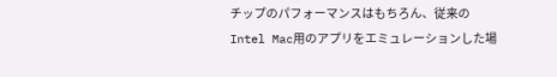チップのパフォーマンスはもちろん、従来のIntel Mac用のアプリをエミュレーションした場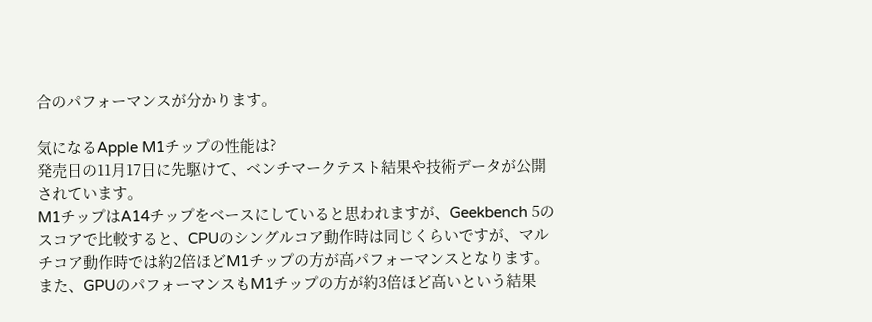合のパフォーマンスが分かります。

気になるApple M1チップの性能は?
発売日の11月17日に先駆けて、ベンチマークテスト結果や技術データが公開されています。
M1チップはA14チップをベースにしていると思われますが、Geekbench 5のスコアで比較すると、CPUのシングルコア動作時は同じくらいですが、マルチコア動作時では約2倍ほどM1チップの方が高パフォーマンスとなります。
また、GPUのパフォーマンスもM1チップの方が約3倍ほど高いという結果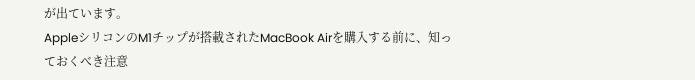が出ています。
AppleシリコンのM1チップが搭載されたMacBook Airを購入する前に、知っておくべき注意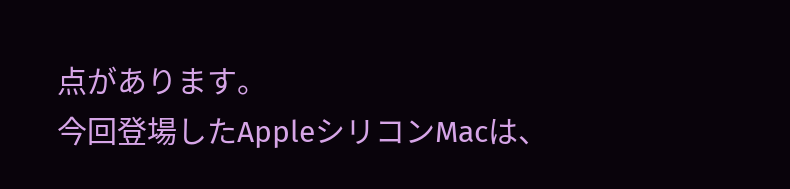点があります。
今回登場したAppleシリコンMacは、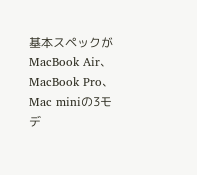基本スペックがMacBook Air、MacBook Pro、Mac miniの3モデ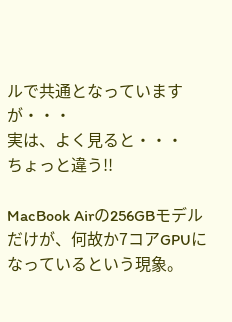ルで共通となっていますが・・・
実は、よく見ると・・・
ちょっと違う!!

MacBook Airの256GBモデルだけが、何故か7コアGPUになっているという現象。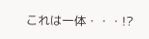これは一体・・・!?